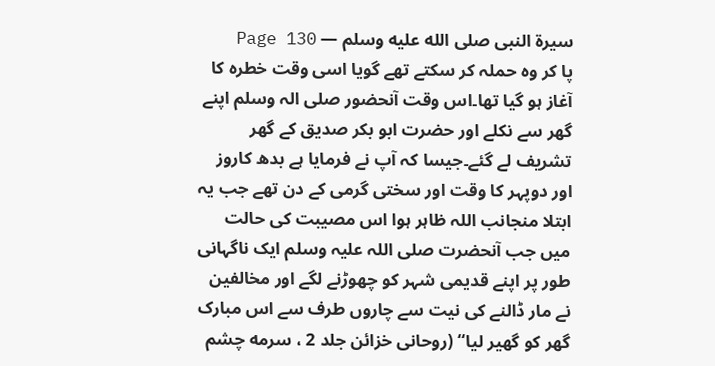سیرة النبی صلى الله عليه وسلم — Page 130
پا کر وہ حملہ کر سکتے تھے گویا اسی وقت خطرہ کا آغاز ہو گیا تھا۔اس وقت آنحضور صلی الہ وسلم اپنے گھر سے نکلے اور حضرت ابو بکر صدیق کے گھر تشریف لے گئے۔جیسا کہ آپ نے فرمایا ہے بدھ کاروز اور دوپہر کا وقت اور سختی گرمی کے دن تھے جب یہ ابتلا منجانب اللہ ظاہر ہوا اس مصیبت کی حالت میں جب آنحضرت صلی اللہ علیہ وسلم ایک ناگہانی طور پر اپنے قدیمی شہر کو چھوڑنے لگے اور مخالفین نے مار ڈالنے کی نیت سے چاروں طرف سے اس مبارک گھر کو گھیر لیا“ (روحانی خزائن جلد 2 ، سرمه چشم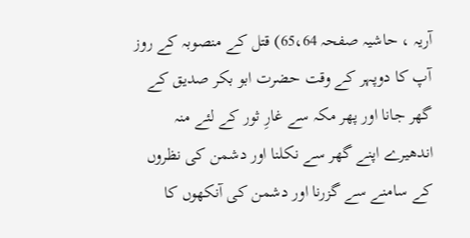آریہ ، حاشیہ صفحہ 65،64) قتل کے منصوبہ کے روز آپ کا دوپہر کے وقت حضرت ابو بکر صدیق کے گھر جانا اور پھر مکہ سے غارِ ثور کے لئے منہ اندھیرے اپنے گھر سے نکلنا اور دشمن کی نظروں کے سامنے سے گزرنا اور دشمن کی آنکھوں کا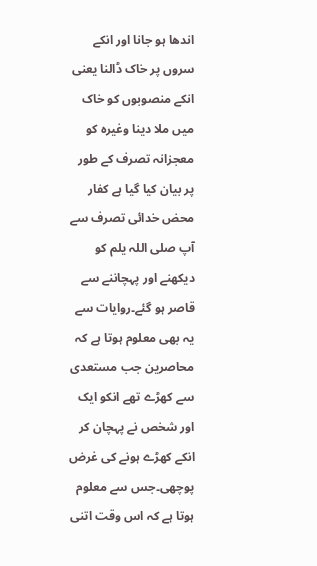اندھا ہو جانا اور انکے سروں پر خاک ڈالنا یعنی انکے منصوبوں کو خاک میں ملا دینا وغیرہ کو معجزانہ تصرف کے طور پر بیان کیا گیا ہے کفار محض خدائی تصرف سے آپ صلی اللہ یلم کو دیکھنے اور پہچاننے سے قاصر ہو گئے۔روایات سے یہ بھی معلوم ہوتا ہے کہ محاصرین جب مستعدی سے کھڑے تھے انکو ایک اور شخص نے پہچان کر انکے کھڑے ہونے کی غرض پوچھی۔جس سے معلوم ہوتا ہے کہ اس وقت اتنی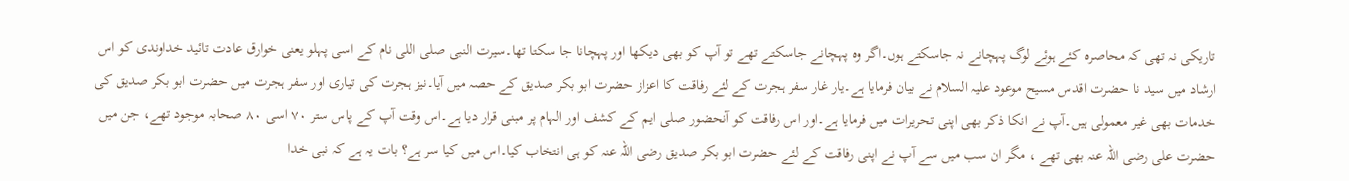تاریکی نہ تھی کہ محاصرہ کئے ہوئے لوگ پہچانے نہ جاسکتے ہوں۔اگر وہ پہچانے جاسکتے تھے تو آپ کو بھی دیکھا اور پہچانا جا سکتا تھا۔سیرت النبی صلی اللی نام کے اسی پہلو یعنی خوارق عادت تائید خداوندی کو اس ارشاد میں سید نا حضرت اقدس مسیح موعود علیہ السلام نے بیان فرمایا ہے۔یار غار سفر ہجرت کے لئے رفاقت کا اعزاز حضرت ابو بکر صدیق کے حصہ میں آیا۔نیز ہجرت کی تیاری اور سفر ہجرت میں حضرت ابو بکر صدیق کی خدمات بھی غیر معمولی ہیں۔آپ نے انکا ذکر بھی اپنی تحریرات میں فرمایا ہے۔اور اس رفاقت کو آنحضور صلی ایم کے کشف اور الہام پر مبنی قرار دیا ہے۔اس وقت آپ کے پاس ستر ۷۰ اسی ۸۰ صحابہ موجود تھے، جن میں حضرت علی رضی اللہ عنہ بھی تھے ، مگر ان سب میں سے آپ نے اپنی رفاقت کے لئے حضرت ابو بکر صدیق رضی اللہ عنہ کو ہی انتخاب کیا۔اس میں کیا سر ہے؟ بات یہ ہے کہ نبی خدا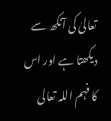تعالیٰ کی آنکھ سے دیکھتا ہے اور اس کا فہم اللہ تعالی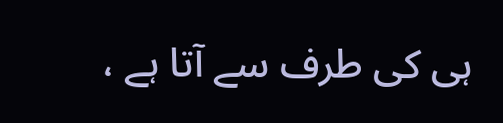ہی کی طرف سے آتا ہے ،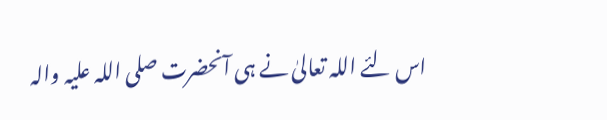اس لئے اللہ تعالیٰ نے ہی آنحضرت صلی اللہ علیہ والہ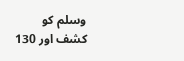وسلم کو کشف اور 130